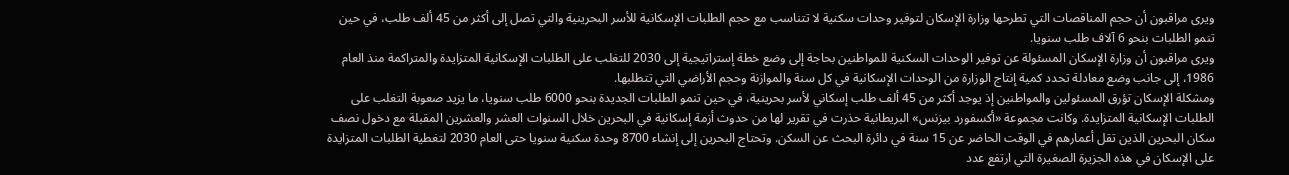ويرى مراقبون أن حجم المناقصات التي تطرحها وزارة الإسكان لتوفير وحدات سكنية لا تتناسب مع حجم الطلبات الإسكانية للأسر البحرينية والتي تصل إلى أكثر من 45 ألف طلب، في حين تنمو الطلبات بنحو 6 آلاف طلب سنويا.
ويرى مراقبون أن وزارة الإسكان المسئولة عن توفير الوحدات السكنية للمواطنين بحاجة إلى وضع خطة إستراتيجية إلى 2030 للتغلب على الطلبات الإسكانية المتزايدة والمتراكمة منذ العام 1986، إلى جانب وضع معادلة تحدد كمية إنتاج الوزارة من الوحدات الإسكانية في كل سنة والموازنة وحجم الأراضي التي تتطلبها.
ومشكلة الإسكان تؤرق المسئولين والمواطنين إذ يوجد أكثر من 45 ألف طلب إسكاني لأسر بحرينية، في حين تنمو الطلبات الجديدة بنحو 6000 طلب سنويا، ما يزيد صعوبة التغلب على الطلبات الإسكانية المتزايدة. وكانت مجموعة «أكسفورد بيزنس» البريطانية حذرت في تقرير لها من حدوث أزمة إسكانية في البحرين خلال السنوات العشر والعشرين المقبلة مع دخول نصف سكان البحرين الذين تقل أعمارهم في الوقت الحاضر عن 15 سنة في دائرة البحث عن السكن. وتحتاج البحرين إلى إنشاء 8700 وحدة سكنية سنويا حتى العام 2030 لتغطية الطلبات المتزايدة على الإسكان في هذه الجزيرة الصغيرة التي ارتفع عدد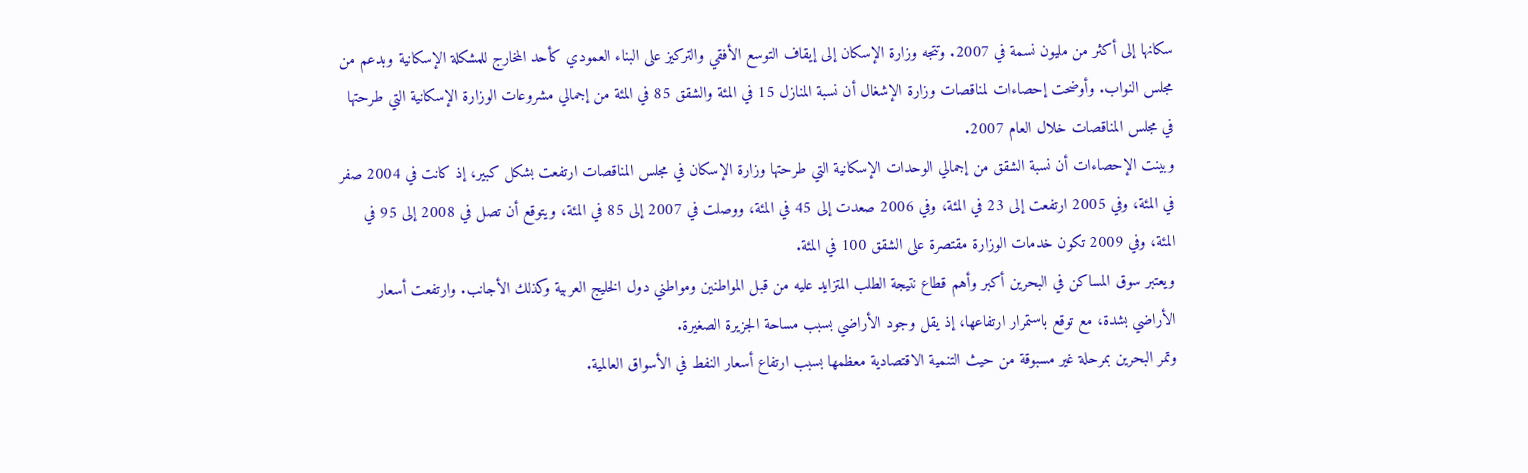سكانها إلى أكثر من مليون نسمة في 2007. وتتجه وزارة الإسكان إلى إيقاف التوسع الأفقي والتركيز على البناء العمودي كأحد المخارج للمشكلة الإسكانية وبدعم من مجلس النواب. وأوضحت إحصاءات لمناقصات وزارة الإشغال أن نسبة المنازل 15 في المئة والشقق 85 في المئة من إجمالي مشروعات الوزارة الإسكانية التي طرحتها في مجلس المناقصات خلال العام 2007.
وبينت الإحصاءات أن نسبة الشقق من إجمالي الوحدات الإسكانية التي طرحتها وزارة الإسكان في مجلس المناقصات ارتفعت بشكل كبير، إذ كانت في 2004 صفر في المئة، وفي 2005 ارتفعت إلى 23 في المئة، وفي 2006 صعدت إلى 45 في المئة، ووصلت في 2007 إلى 85 في المئة، ويتوقع أن تصل في 2008 إلى 95 في المئة، وفي 2009 تكون خدمات الوزارة مقتصرة على الشقق 100 في المئة.
ويعتبر سوق المساكن في البحرين أكبر وأهم قطاع نتيجة الطلب المتزايد عليه من قبل المواطنين ومواطني دول الخليج العربية وكذلك الأجانب. وارتفعت أسعار الأراضي بشدة، مع توقع باستمرار ارتفاعها، إذ يقل وجود الأراضي بسبب مساحة الجزيرة الصغيرة.
وتمر البحرين بمرحلة غير مسبوقة من حيث التنمية الاقتصادية معظمها بسبب ارتفاع أسعار النفط في الأسواق العالمية.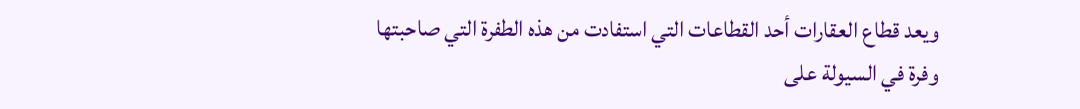ويعد قطاع العقارات أحد القطاعات التي استفادت من هذه الطفرة التي صاحبتها وفرة في السيولة على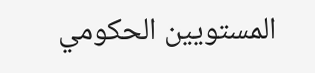المستويين الحكومي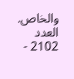والخاص.
العدد 2102 -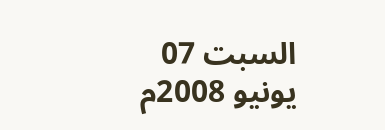السبت 07 يونيو 2008م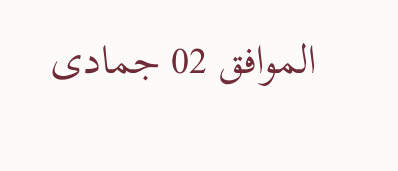الموافق 02 جمادى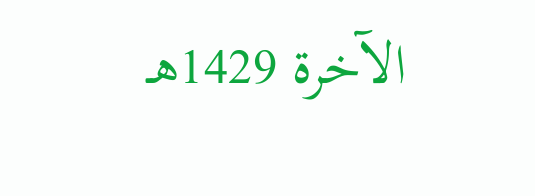الآخرة 1429هـ